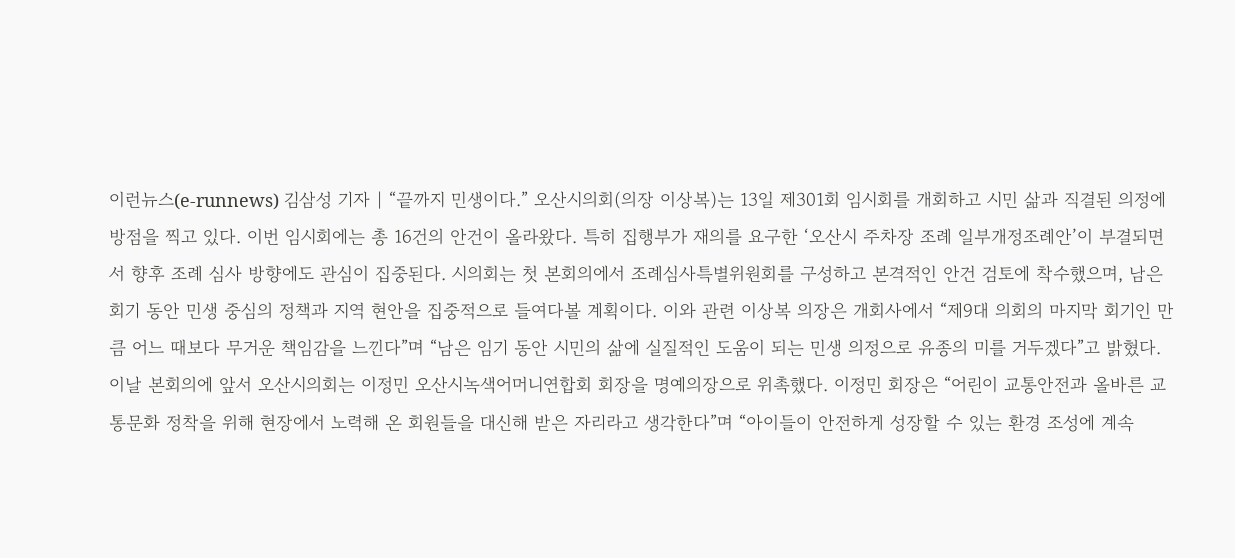이런뉴스(e-runnews) 김삼성 기자 | “끝까지 민생이다.” 오산시의회(의장 이상복)는 13일 제301회 임시회를 개회하고 시민 삶과 직결된 의정에 방점을 찍고 있다. 이번 임시회에는 총 16건의 안건이 올라왔다. 특히 집행부가 재의를 요구한 ‘오산시 주차장 조례 일부개정조례안’이 부결되면서 향후 조례 심사 방향에도 관심이 집중된다. 시의회는 첫 본회의에서 조례심사특별위원회를 구성하고 본격적인 안건 검토에 착수했으며, 남은 회기 동안 민생 중심의 정책과 지역 현안을 집중적으로 들여다볼 계획이다. 이와 관련 이상복 의장은 개회사에서 “제9대 의회의 마지막 회기인 만큼 어느 때보다 무거운 책임감을 느낀다”며 “남은 임기 동안 시민의 삶에 실질적인 도움이 되는 민생 의정으로 유종의 미를 거두겠다”고 밝혔다. 이날 본회의에 앞서 오산시의회는 이정민 오산시녹색어머니연합회 회장을 명예의장으로 위촉했다. 이정민 회장은 “어린이 교통안전과 올바른 교통문화 정착을 위해 현장에서 노력해 온 회원들을 대신해 받은 자리라고 생각한다”며 “아이들이 안전하게 성장할 수 있는 환경 조성에 계속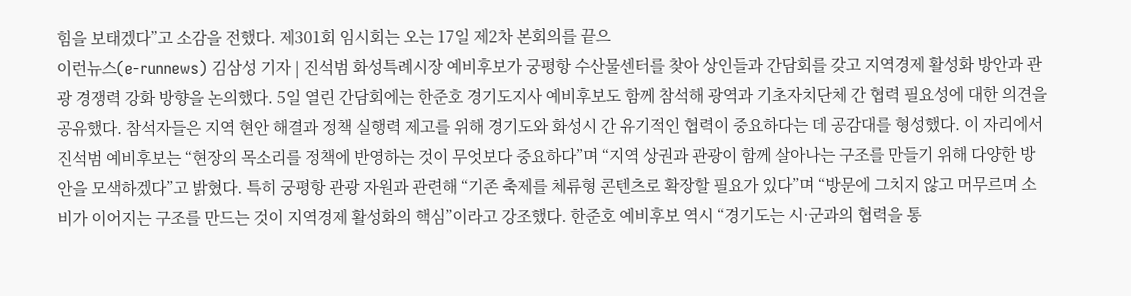힘을 보태겠다”고 소감을 전했다. 제301회 임시회는 오는 17일 제2차 본회의를 끝으
이런뉴스(e-runnews) 김삼성 기자 | 진석범 화성특례시장 예비후보가 궁평항 수산물센터를 찾아 상인들과 간담회를 갖고 지역경제 활성화 방안과 관광 경쟁력 강화 방향을 논의했다. 5일 열린 간담회에는 한준호 경기도지사 예비후보도 함께 참석해 광역과 기초자치단체 간 협력 필요성에 대한 의견을 공유했다. 참석자들은 지역 현안 해결과 정책 실행력 제고를 위해 경기도와 화성시 간 유기적인 협력이 중요하다는 데 공감대를 형성했다. 이 자리에서 진석범 예비후보는 “현장의 목소리를 정책에 반영하는 것이 무엇보다 중요하다”며 “지역 상권과 관광이 함께 살아나는 구조를 만들기 위해 다양한 방안을 모색하겠다”고 밝혔다. 특히 궁평항 관광 자원과 관련해 “기존 축제를 체류형 콘텐츠로 확장할 필요가 있다”며 “방문에 그치지 않고 머무르며 소비가 이어지는 구조를 만드는 것이 지역경제 활성화의 핵심”이라고 강조했다. 한준호 예비후보 역시 “경기도는 시·군과의 협력을 통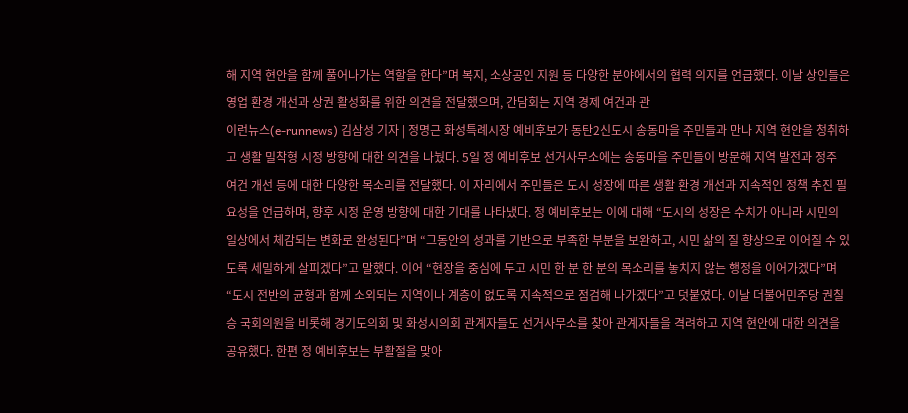해 지역 현안을 함께 풀어나가는 역할을 한다”며 복지, 소상공인 지원 등 다양한 분야에서의 협력 의지를 언급했다. 이날 상인들은 영업 환경 개선과 상권 활성화를 위한 의견을 전달했으며, 간담회는 지역 경제 여건과 관
이런뉴스(e-runnews) 김삼성 기자 | 정명근 화성특례시장 예비후보가 동탄2신도시 송동마을 주민들과 만나 지역 현안을 청취하고 생활 밀착형 시정 방향에 대한 의견을 나눴다. 5일 정 예비후보 선거사무소에는 송동마을 주민들이 방문해 지역 발전과 정주 여건 개선 등에 대한 다양한 목소리를 전달했다. 이 자리에서 주민들은 도시 성장에 따른 생활 환경 개선과 지속적인 정책 추진 필요성을 언급하며, 향후 시정 운영 방향에 대한 기대를 나타냈다. 정 예비후보는 이에 대해 “도시의 성장은 수치가 아니라 시민의 일상에서 체감되는 변화로 완성된다”며 “그동안의 성과를 기반으로 부족한 부분을 보완하고, 시민 삶의 질 향상으로 이어질 수 있도록 세밀하게 살피겠다”고 말했다. 이어 “현장을 중심에 두고 시민 한 분 한 분의 목소리를 놓치지 않는 행정을 이어가겠다”며 “도시 전반의 균형과 함께 소외되는 지역이나 계층이 없도록 지속적으로 점검해 나가겠다”고 덧붙였다. 이날 더불어민주당 권칠승 국회의원을 비롯해 경기도의회 및 화성시의회 관계자들도 선거사무소를 찾아 관계자들을 격려하고 지역 현안에 대한 의견을 공유했다. 한편 정 예비후보는 부활절을 맞아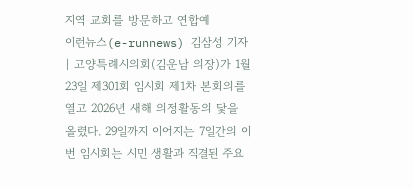지역 교회를 방문하고 연합예
이런뉴스(e-runnews) 김삼성 기자 | 고양특례시의회(김운남 의장)가 1월 23일 제301회 임시회 제1차 본회의를 열고 2026년 새해 의정활동의 닻을 올렸다. 29일까지 이어지는 7일간의 이번 임시회는 시민 생활과 직결된 주요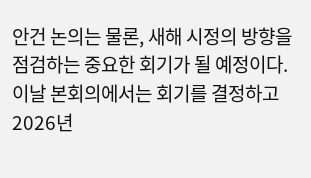안건 논의는 물론, 새해 시정의 방향을 점검하는 중요한 회기가 될 예정이다. 이날 본회의에서는 회기를 결정하고 2026년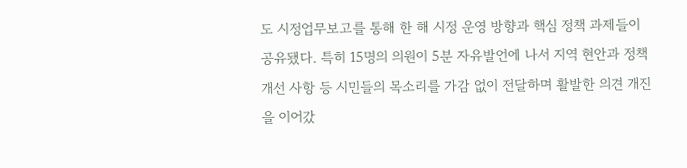도 시정업무보고를 통해 한 해 시정 운영 방향과 핵심 정책 과제들이 공유됐다. 특히 15명의 의원이 5분 자유발언에 나서 지역 현안과 정책 개선 사항 등 시민들의 목소리를 가감 없이 전달하며 활발한 의견 개진을 이어갔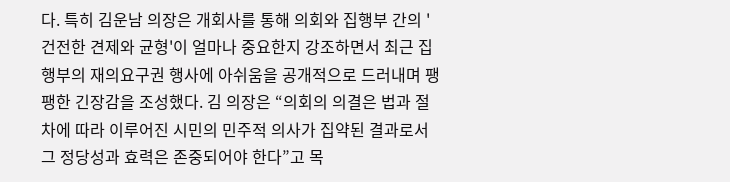다. 특히 김운남 의장은 개회사를 통해 의회와 집행부 간의 '건전한 견제와 균형'이 얼마나 중요한지 강조하면서 최근 집행부의 재의요구권 행사에 아쉬움을 공개적으로 드러내며 팽팽한 긴장감을 조성했다. 김 의장은 “의회의 의결은 법과 절차에 따라 이루어진 시민의 민주적 의사가 집약된 결과로서 그 정당성과 효력은 존중되어야 한다”고 목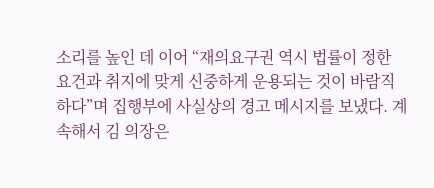소리를 높인 데 이어 “재의요구권 역시 법률이 정한 요건과 취지에 맞게 신중하게 운용되는 것이 바람직하다”며 집행부에 사실상의 경고 메시지를 보냈다. 계속해서 김 의장은